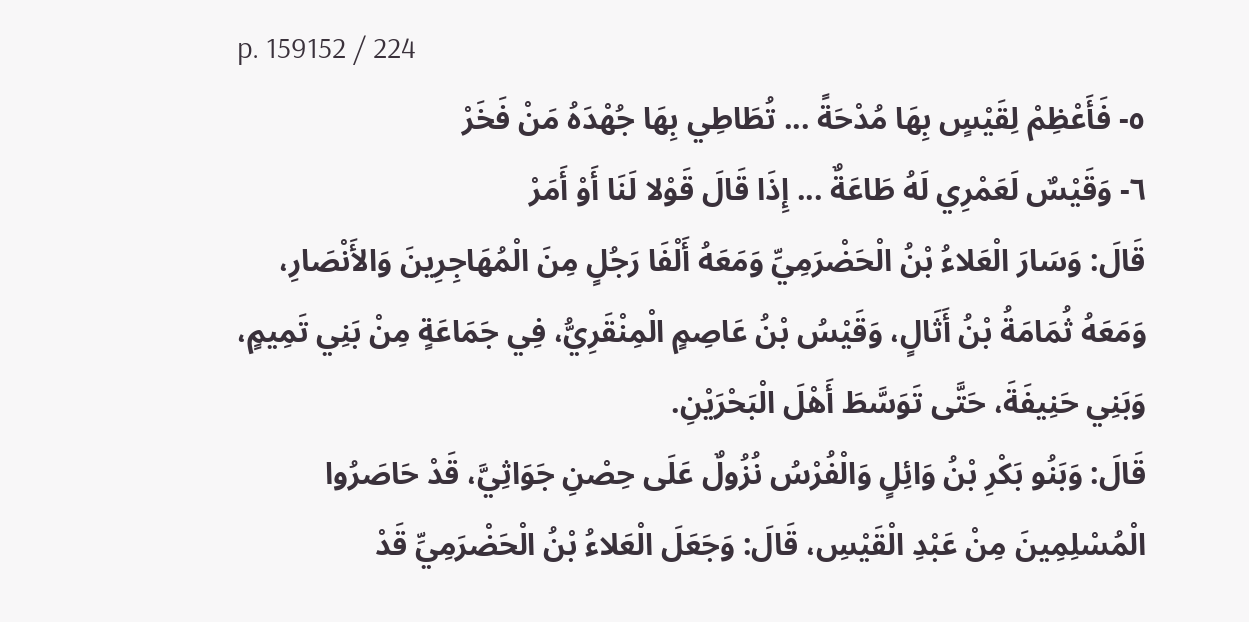p. 159152 / 224
٥- فَأَعْظِمْ لِقَيْسٍ بِهَا مُدْحَةً ... تُطَاطِي بِهَا جُهْدَهُ مَنْ فَخَرْ
٦- وَقَيْسٌ لَعَمْرِي لَهُ طَاعَةٌ ... إِذَا قَالَ قَوْلا لَنَا أَوْ أَمَرْ
قَالَ: وَسَارَ الْعَلاءُ بْنُ الْحَضْرَمِيِّ وَمَعَهُ أَلْفَا رَجُلٍ مِنَ الْمُهَاجِرِينَ وَالأَنْصَارِ، وَمَعَهُ ثُمَامَةُ بْنُ أَثَالٍ، وَقَيْسُ بْنُ عَاصِمٍ الْمِنْقَرِيُّ، فِي جَمَاعَةٍ مِنْ بَنِي تَمِيمٍ، وَبَنِي حَنِيفَةَ، حَتَّى تَوَسَّطَ أَهْلَ الْبَحْرَيْنِ.
قَالَ: وَبَنُو بَكْرِ بْنُ وَائِلٍ وَالْفُرْسُ نُزُولٌ عَلَى حِصْنِ جَوَاثِيَّ، قَدْ حَاصَرُوا الْمُسْلِمِينَ مِنْ عَبْدِ الْقَيْسِ، قَالَ: وَجَعَلَ الْعَلاءُ بْنُ الْحَضْرَمِيِّ قَدْ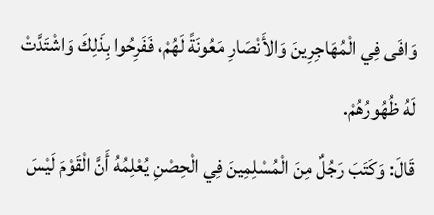وَافَى فِي الْمُهَاجِرِينَ وَالأَنْصَارِ مَعُونَةً لَهُمْ، فَفَرِحُوا بِذَلِكَ وَاشْتَدَّتْ لَهُ ظُهُورُهُمْ.
قَالَ: وَكَتَبَ رَجُلٌ مِنَ الْمُسْلِمِينَ فِي الْحِصْنِ يُعْلِمُهُ أَنَّ الْقَوْمَ لَيْسَ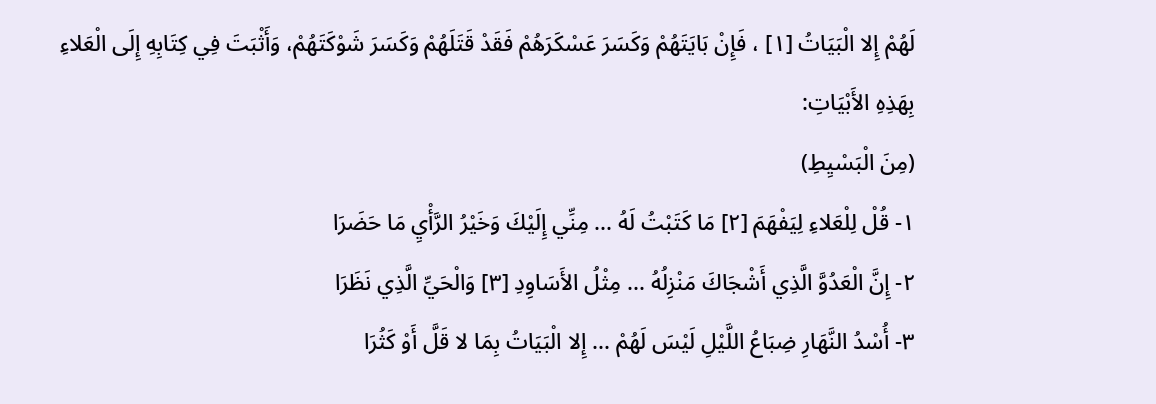لَهُمْ إِلا الْبَيَاتُ [١] ، فَإِنْ بَايَتَهُمْ وَكَسَرَ عَسْكَرَهُمْ فَقَدْ قَتَلَهُمْ وَكَسَرَ شَوْكَتَهُمْ، وَأَثْبَتَ فِي كِتَابِهِ إِلَى الْعَلاءِ بِهَذِهِ الأَبْيَاتِ:
(مِنَ الْبَسْيِطِ)
١- قُلْ لِلْعَلاءِ لِيَفْهَمَ [٢] مَا كَتَبْتُ لَهُ ... مِنِّي إِلَيْكَ وَخَيْرُ الرَّأْيِ مَا حَضَرَا
٢- إِنَّ الْعَدُوَّ الَّذِي أَشْجَاكَ مَنْزِلُهُ ... مِثْلُ الأَسَاوِدِ [٣] وَالْحَيِّ الَّذِي نَظَرَا
٣- أُسْدُ النَّهَارِ ضِبَاعُ اللَّيْلِ لَيْسَ لَهُمْ ... إِلا الْبَيَاتُ بِمَا لا قَلَّ أَوْ كَثُرَا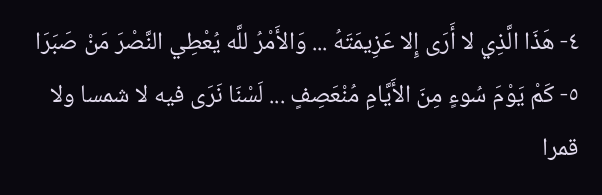٤- هَذَا الَّذِي لا أَرَى إِلا عَزِيمَتَهُ ... وَالأَمْرُ للَّه يُعْطِي النَّصْرَ مَنْ صَبَرَا
٥- كَمْ يَوْمَ سُوءٍ مِنَ الأَيَّامِ مُنْعَصِفٍ ... لَسْنَا نَرَى فيه لا شمسا ولا قمرا